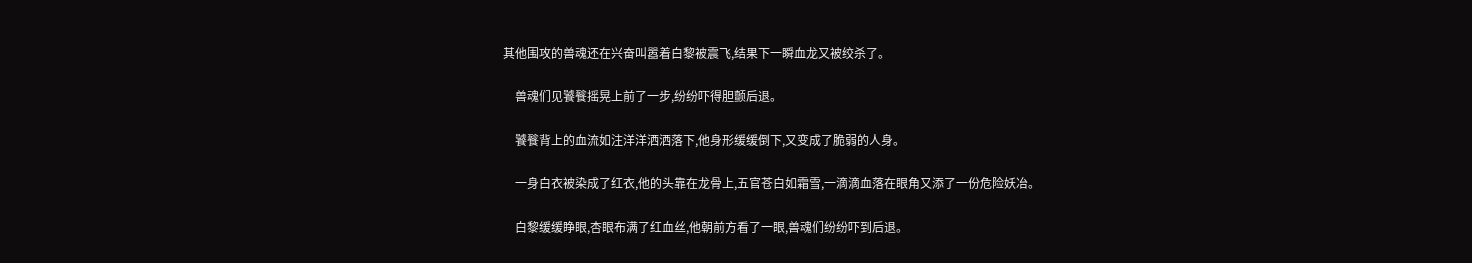其他围攻的兽魂还在兴奋叫嚣着白黎被震飞,结果下一瞬血龙又被绞杀了。

    兽魂们见饕餮摇晃上前了一步,纷纷吓得胆颤后退。

    饕餮背上的血流如注洋洋洒洒落下,他身形缓缓倒下,又变成了脆弱的人身。

    一身白衣被染成了红衣,他的头靠在龙骨上,五官苍白如霜雪,一滴滴血落在眼角又添了一份危险妖冶。

    白黎缓缓睁眼,杏眼布满了红血丝,他朝前方看了一眼,兽魂们纷纷吓到后退。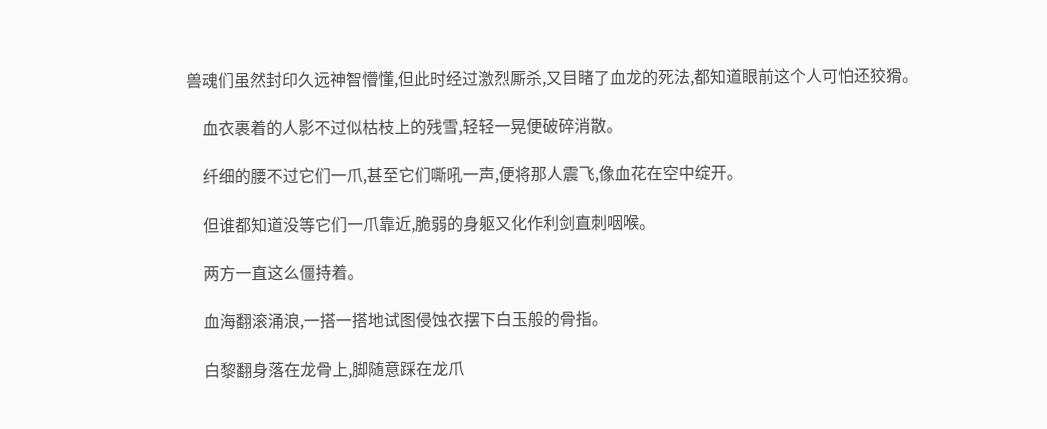兽魂们虽然封印久远神智懵懂,但此时经过激烈厮杀,又目睹了血龙的死法,都知道眼前这个人可怕还狡猾。

    血衣裹着的人影不过似枯枝上的残雪,轻轻一晃便破碎消散。

    纤细的腰不过它们一爪,甚至它们嘶吼一声,便将那人震飞,像血花在空中绽开。

    但谁都知道没等它们一爪靠近,脆弱的身躯又化作利剑直刺咽喉。

    两方一直这么僵持着。

    血海翻滚涌浪,一搭一搭地试图侵蚀衣摆下白玉般的骨指。

    白黎翻身落在龙骨上,脚随意踩在龙爪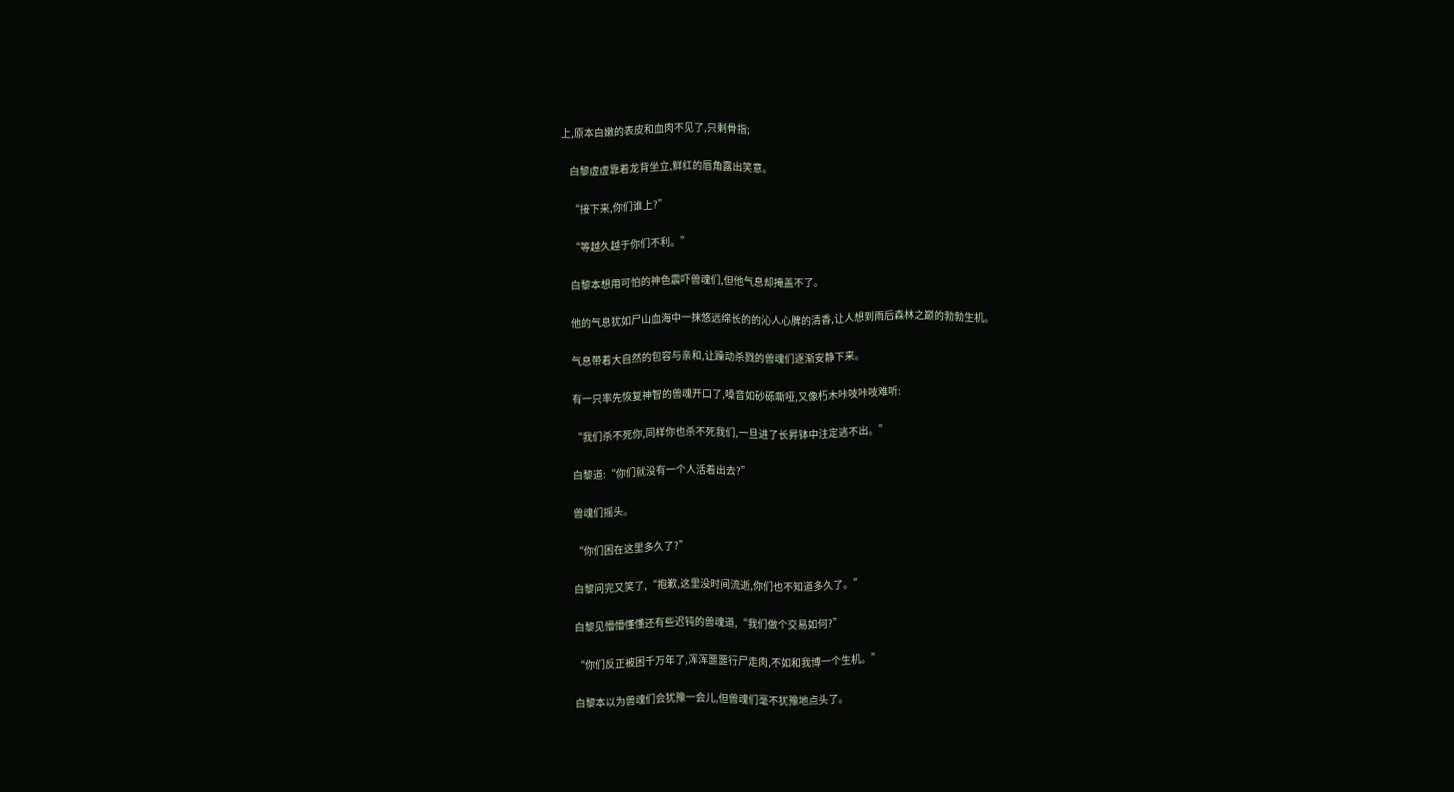上,原本白嫩的表皮和血肉不见了,只剩骨指;

    白黎虚虚靠着龙背坐立,鲜红的唇角露出笑意。

    “接下来,你们谁上?”

    “等越久越于你们不利。”

    白黎本想用可怕的神色震吓兽魂们,但他气息却掩盖不了。

    他的气息犹如尸山血海中一抹悠远绵长的的沁人心脾的清香,让人想到雨后森林之巅的勃勃生机。

    气息带着大自然的包容与亲和,让躁动杀戮的兽魂们逐渐安静下来。

    有一只率先恢复神智的兽魂开口了,嗓音如砂砾嘶哑,又像朽木咔吱咔吱难听:

    “我们杀不死你,同样你也杀不死我们,一旦进了长昇钵中注定逃不出。”

    白黎道:“你们就没有一个人活着出去?”

    兽魂们摇头。

    “你们困在这里多久了?”

    白黎问完又笑了,“抱歉,这里没时间流逝,你们也不知道多久了。”

    白黎见懵懵懂懂还有些迟钝的兽魂道,“我们做个交易如何?”

    “你们反正被困千万年了,浑浑噩噩行尸走肉,不如和我博一个生机。”

    白黎本以为兽魂们会犹豫一会儿,但兽魂们毫不犹豫地点头了。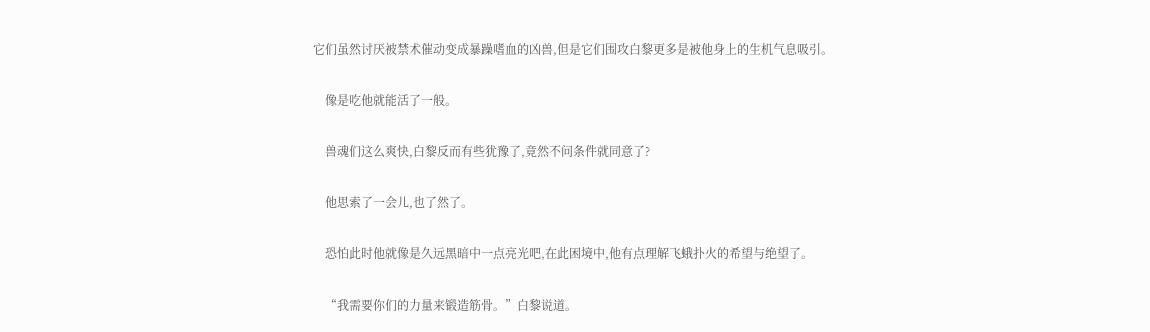它们虽然讨厌被禁术催动变成暴躁嗜血的凶兽,但是它们围攻白黎更多是被他身上的生机气息吸引。

    像是吃他就能活了一般。

    兽魂们这么爽快,白黎反而有些犹豫了,竟然不问条件就同意了?

    他思索了一会儿,也了然了。

    恐怕此时他就像是久远黑暗中一点亮光吧,在此困境中,他有点理解飞蛾扑火的希望与绝望了。

    “我需要你们的力量来锻造筋骨。”白黎说道。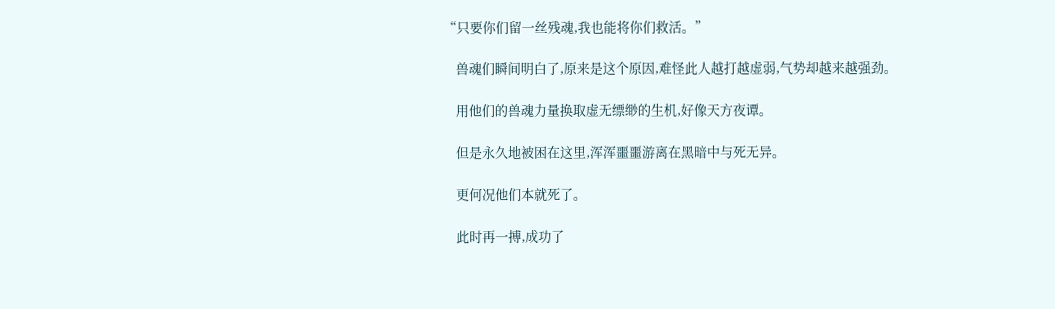“只要你们留一丝残魂,我也能将你们救活。”

    兽魂们瞬间明白了,原来是这个原因,难怪此人越打越虚弱,气势却越来越强劲。

    用他们的兽魂力量换取虚无缥缈的生机,好像天方夜谭。

    但是永久地被困在这里,浑浑噩噩游离在黑暗中与死无异。

    更何况他们本就死了。

    此时再一搏,成功了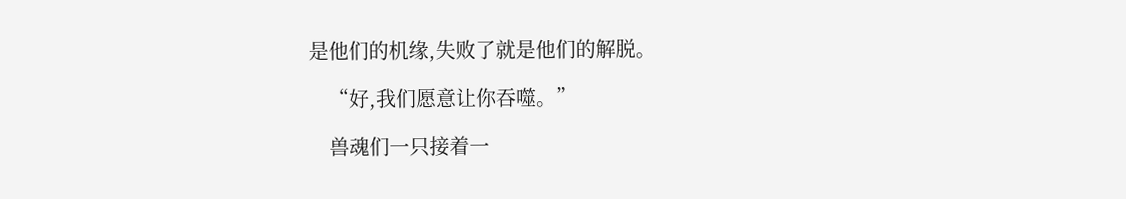是他们的机缘,失败了就是他们的解脱。

    “好,我们愿意让你吞噬。”

    兽魂们一只接着一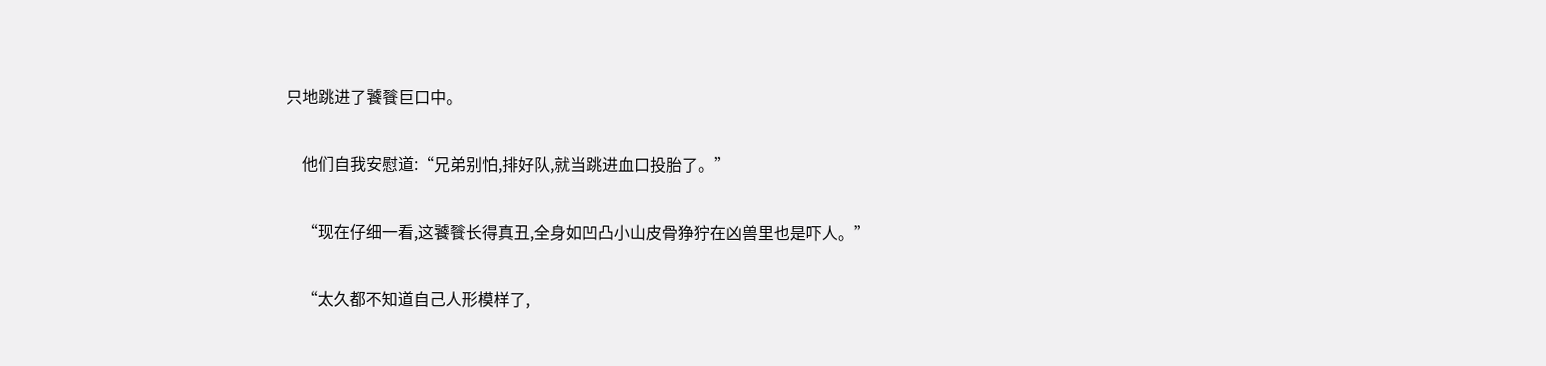只地跳进了饕餮巨口中。

    他们自我安慰道:“兄弟别怕,排好队,就当跳进血口投胎了。”

    “现在仔细一看,这饕餮长得真丑,全身如凹凸小山皮骨狰狞在凶兽里也是吓人。”

    “太久都不知道自己人形模样了,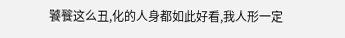饕餮这么丑,化的人身都如此好看,我人形一定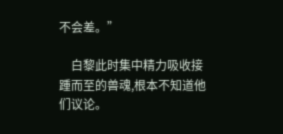不会差。”

    白黎此时集中精力吸收接踵而至的兽魂,根本不知道他们议论。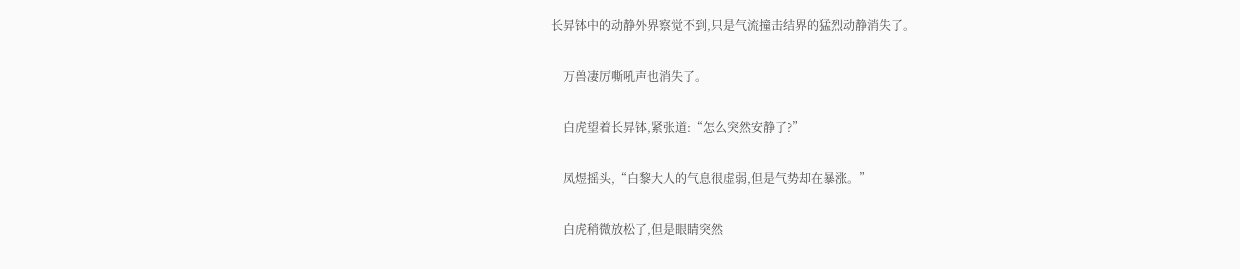长昇钵中的动静外界察觉不到,只是气流撞击结界的猛烈动静消失了。

    万兽凄厉嘶吼声也消失了。

    白虎望着长昇钵,紧张道:“怎么突然安静了?”

    凤煜摇头,“白黎大人的气息很虚弱,但是气势却在暴涨。”

    白虎稍微放松了,但是眼睛突然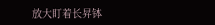放大盯着长昇钵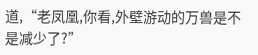道,“老凤凰,你看,外壁游动的万兽是不是减少了?”